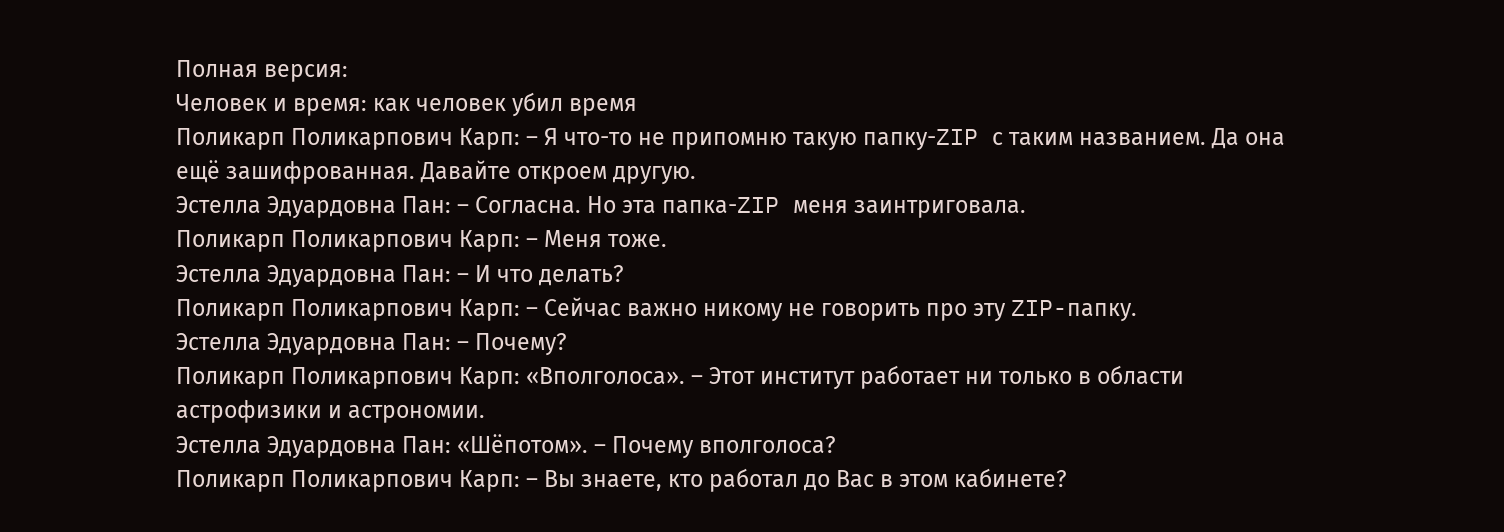Полная версия:
Человек и время: как человек убил время
Поликарп Поликарпович Карп: – Я что-то не припомню такую папку-ZIP с таким названием. Да она ещё зашифрованная. Давайте откроем другую.
Эстелла Эдуардовна Пан: – Согласна. Но эта папка-ZIP меня заинтриговала.
Поликарп Поликарпович Карп: – Меня тоже.
Эстелла Эдуардовна Пан: – И что делать?
Поликарп Поликарпович Карп: – Сейчас важно никому не говорить про эту ZIP-папку.
Эстелла Эдуардовна Пан: – Почему?
Поликарп Поликарпович Карп: «Вполголоса». – Этот институт работает ни только в области астрофизики и астрономии.
Эстелла Эдуардовна Пан: «Шёпотом». – Почему вполголоса?
Поликарп Поликарпович Карп: – Вы знаете, кто работал до Вас в этом кабинете?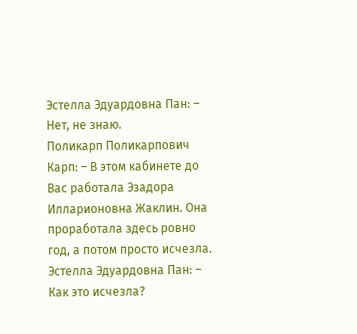Эстелла Эдуардовна Пан: – Нет, не знаю.
Поликарп Поликарпович Карп: – В этом кабинете до Вас работала Эзадора Илларионовна Жаклин. Она проработала здесь ровно год, а потом просто исчезла.
Эстелла Эдуардовна Пан: – Как это исчезла?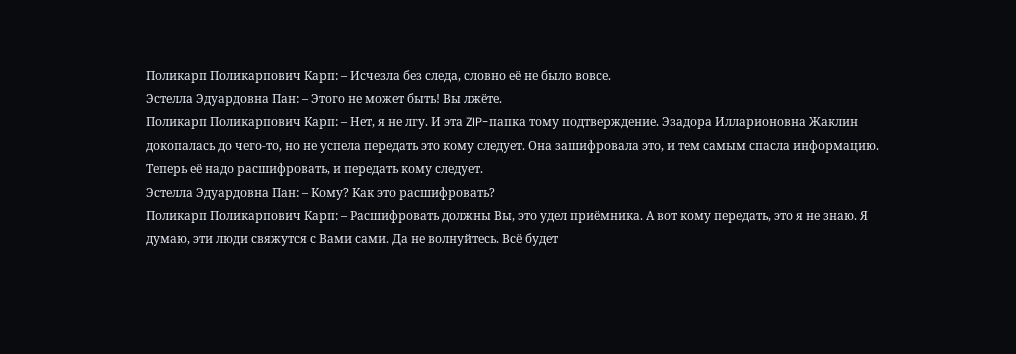Поликарп Поликарпович Карп: – Исчезла без следа, словно её не было вовсе.
Эстелла Эдуардовна Пан: – Этого не может быть! Вы лжёте.
Поликарп Поликарпович Карп: – Нет, я не лгу. И эта ZIP-папка тому подтверждение. Эзадора Илларионовна Жаклин докопалась до чего-то, но не успела передать это кому следует. Она зашифровала это, и тем самым спасла информацию. Теперь её надо расшифровать, и передать кому следует.
Эстелла Эдуардовна Пан: – Кому? Как это расшифровать?
Поликарп Поликарпович Карп: – Расшифровать должны Вы, это удел приёмника. А вот кому передать, это я не знаю. Я думаю, эти люди свяжутся с Вами сами. Да не волнуйтесь. Всё будет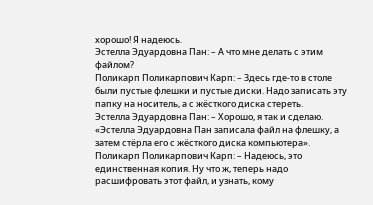хорошо! Я надеюсь.
Эстелла Эдуардовна Пан: – А что мне делать с этим файлом?
Поликарп Поликарпович Карп: – Здесь где-то в столе были пустые флешки и пустые диски. Надо записать эту папку на носитель, а с жёсткого диска стереть.
Эстелла Эдуардовна Пан: – Хорошо, я так и сделаю.
«Эстелла Эдуардовна Пан записала файл на флешку, а затем стёрла его с жёсткого диска компьютера».
Поликарп Поликарпович Карп: – Надеюсь, это единственная копия. Ну что ж, теперь надо расшифровать этот файл, и узнать, кому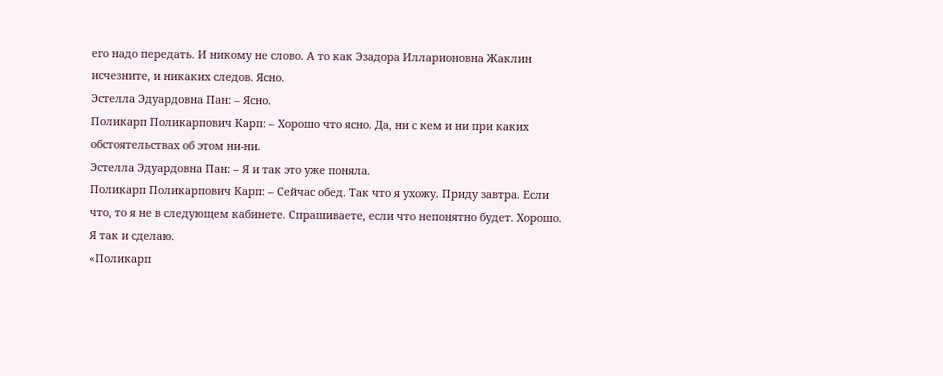его надо передать. И никому не слово. А то как Эзадора Илларионовна Жаклин исчезните, и никаких следов. Ясно.
Эстелла Эдуардовна Пан: – Ясно.
Поликарп Поликарпович Карп: – Хорошо что ясно. Да, ни с кем и ни при каких обстоятельствах об этом ни-ни.
Эстелла Эдуардовна Пан: – Я и так это уже поняла.
Поликарп Поликарпович Карп: – Сейчас обед. Так что я ухожу. Приду завтра. Если что, то я не в следующем кабинете. Спрашиваете, если что непонятно будет. Хорошо. Я так и сделаю.
«Поликарп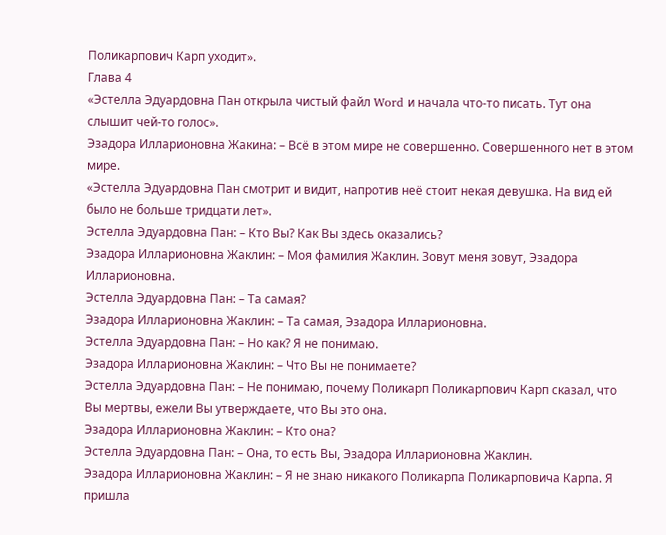Поликарпович Карп уходит».
Глава 4
«Эстелла Эдуардовна Пан открыла чистый файл Word и начала что-то писать. Тут она слышит чей-то голос».
Эзадора Илларионовна Жакина: – Всё в этом мире не совершенно. Совершенного нет в этом мире.
«Эстелла Эдуардовна Пан смотрит и видит, напротив неё стоит некая девушка. На вид ей было не больше тридцати лет».
Эстелла Эдуардовна Пан: – Кто Вы? Как Вы здесь оказались?
Эзадора Илларионовна Жаклин: – Моя фамилия Жаклин. Зовут меня зовут, Эзадора Илларионовна.
Эстелла Эдуардовна Пан: – Та самая?
Эзадора Илларионовна Жаклин: – Та самая, Эзадора Илларионовна.
Эстелла Эдуардовна Пан: – Но как? Я не понимаю.
Эзадора Илларионовна Жаклин: – Что Вы не понимаете?
Эстелла Эдуардовна Пан: – Не понимаю, почему Поликарп Поликарпович Карп сказал, что Вы мертвы, ежели Вы утверждаете, что Вы это она.
Эзадора Илларионовна Жаклин: – Кто она?
Эстелла Эдуардовна Пан: – Она, то есть Вы, Эзадора Илларионовна Жаклин.
Эзадора Илларионовна Жаклин: – Я не знаю никакого Поликарпа Поликарповича Карпа. Я пришла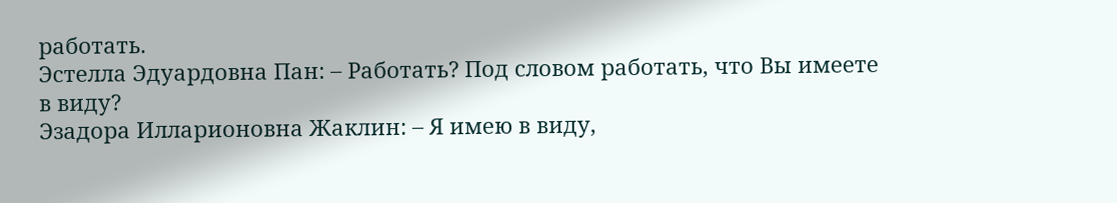работать.
Эстелла Эдуардовна Пан: – Работать? Под словом работать, что Вы имеете в виду?
Эзадора Илларионовна Жаклин: – Я имею в виду,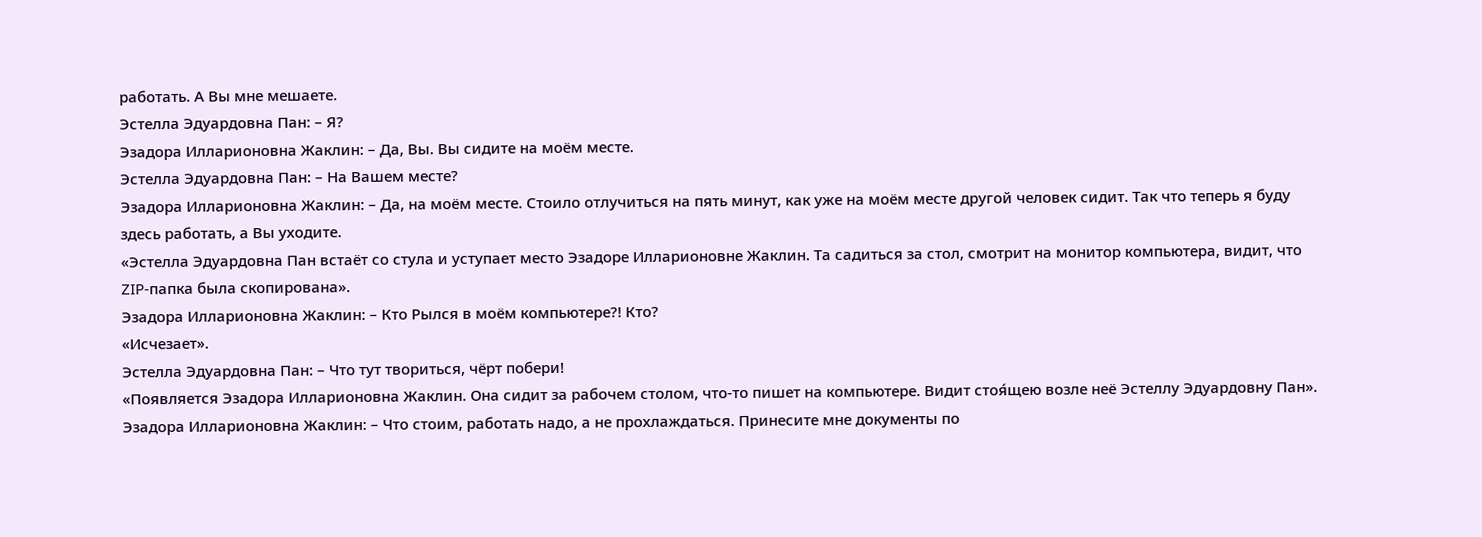работать. А Вы мне мешаете.
Эстелла Эдуардовна Пан: – Я?
Эзадора Илларионовна Жаклин: – Да, Вы. Вы сидите на моём месте.
Эстелла Эдуардовна Пан: – На Вашем месте?
Эзадора Илларионовна Жаклин: – Да, на моём месте. Стоило отлучиться на пять минут, как уже на моём месте другой человек сидит. Так что теперь я буду здесь работать, а Вы уходите.
«Эстелла Эдуардовна Пан встаёт со стула и уступает место Эзадоре Илларионовне Жаклин. Та садиться за стол, смотрит на монитор компьютера, видит, что ZIP-папка была скопирована».
Эзадора Илларионовна Жаклин: – Кто Рылся в моём компьютере?! Кто?
«Исчезает».
Эстелла Эдуардовна Пан: – Что тут твориться, чёрт побери!
«Появляется Эзадора Илларионовна Жаклин. Она сидит за рабочем столом, что-то пишет на компьютере. Видит стоя́щею возле неё Эстеллу Эдуардовну Пан».
Эзадора Илларионовна Жаклин: – Что стоим, работать надо, а не прохлаждаться. Принесите мне документы по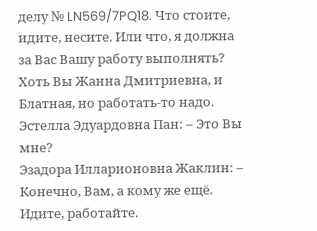делу № LN569/7PQ18. Что стоите, идите, несите. Или что, я должна за Вас Вашу работу выполнять? Хоть Вы Жанна Дмитриевна, и Блатная, но работать-то надо.
Эстелла Эдуардовна Пан: – Это Вы мне?
Эзадора Илларионовна Жаклин: – Конечно, Вам, а кому же ещё. Идите, работайте.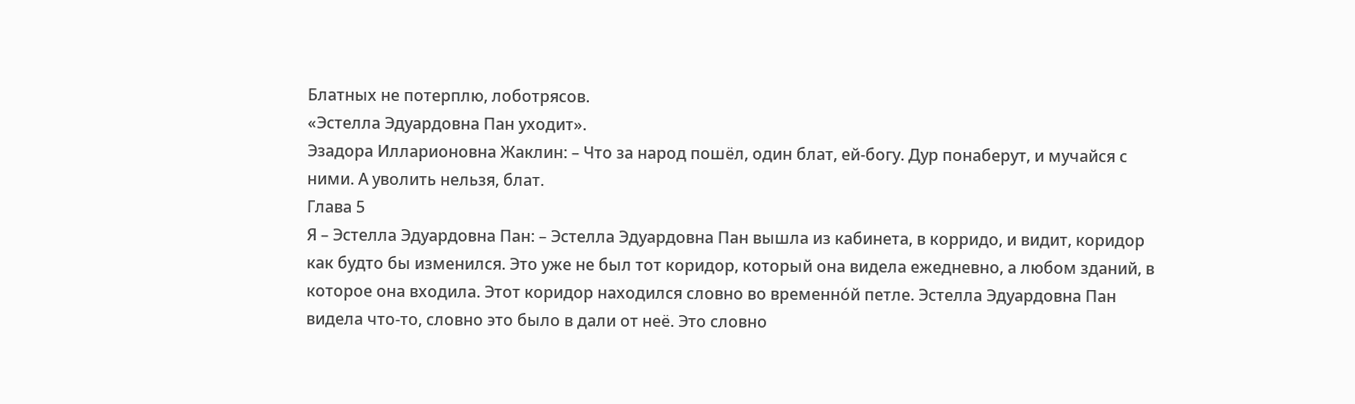Блатных не потерплю, лоботрясов.
«Эстелла Эдуардовна Пан уходит».
Эзадора Илларионовна Жаклин: – Что за народ пошёл, один блат, ей-богу. Дур понаберут, и мучайся с ними. А уволить нельзя, блат.
Глава 5
Я – Эстелла Эдуардовна Пан: – Эстелла Эдуардовна Пан вышла из кабинета, в корридо, и видит, коридор как будто бы изменился. Это уже не был тот коридор, который она видела ежедневно, а любом зданий, в которое она входила. Этот коридор находился словно во временно́й петле. Эстелла Эдуардовна Пан видела что-то, словно это было в дали от неё. Это словно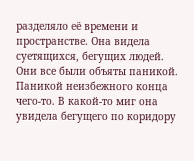разделяло её времени и пространстве. Она видела суетящихся, бегущих людей. Они все были объяты паникой. Паникой неизбежного конца чего-то. В какой-то миг она увидела бегущего по коридору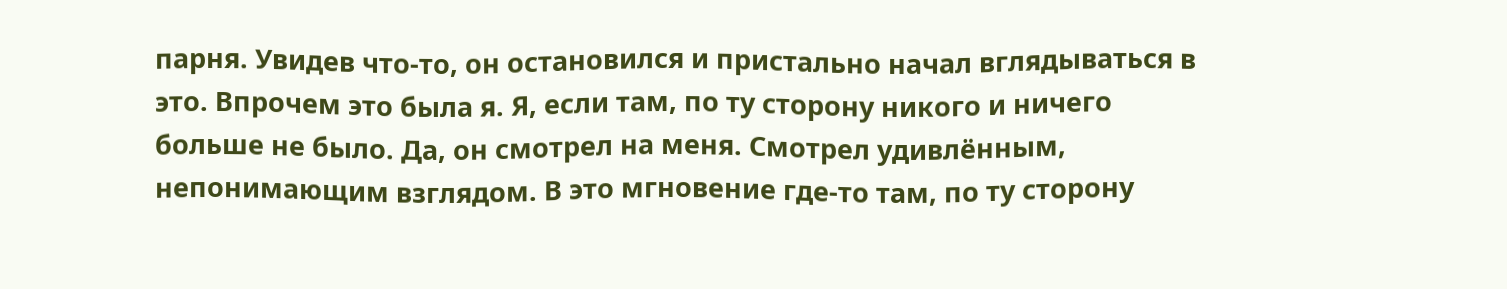парня. Увидев что-то, он остановился и пристально начал вглядываться в это. Впрочем это была я. Я, если там, по ту сторону никого и ничего больше не было. Да, он смотрел на меня. Смотрел удивлённым, непонимающим взглядом. В это мгновение где-то там, по ту сторону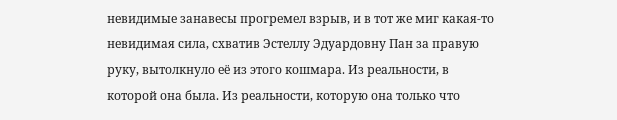невидимые занавесы прогремел взрыв, и в тот же миг какая-то невидимая сила, схватив Эстеллу Эдуардовну Пан за правую руку, вытолкнуло её из этого кошмара. Из реальности, в которой она была. Из реальности, которую она только что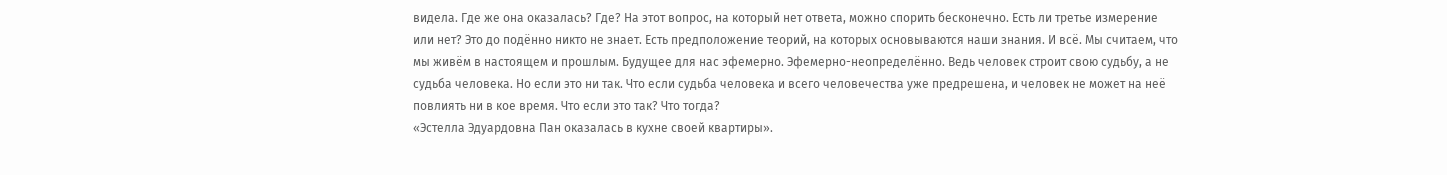видела. Где же она оказалась? Где? На этот вопрос, на который нет ответа, можно спорить бесконечно. Есть ли третье измерение или нет? Это до подённо никто не знает. Есть предположение теорий, на которых основываются наши знания. И всё. Мы считаем, что мы живём в настоящем и прошлым. Будущее для нас эфемерно. Эфемерно-неопределённо. Ведь человек строит свою судьбу, а не судьба человека. Но если это ни так. Что если судьба человека и всего человечества уже предрешена, и человек не может на неё повлиять ни в кое время. Что если это так? Что тогда?
«Эстелла Эдуардовна Пан оказалась в кухне своей квартиры».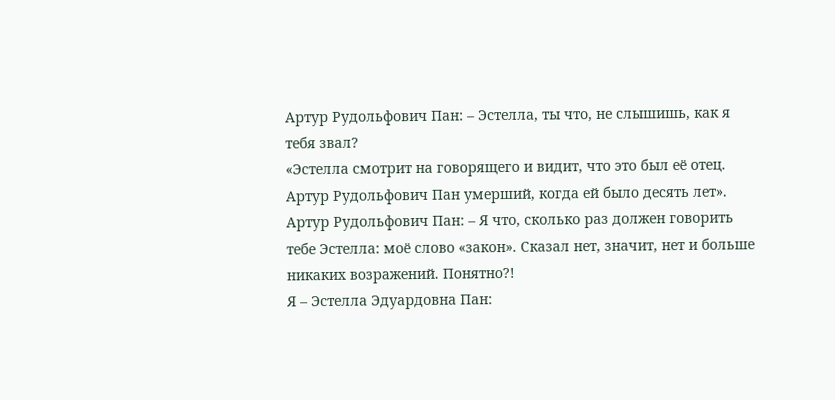Артур Рудольфович Пан: – Эстелла, ты что, не слышишь, как я тебя звал?
«Эстелла смотрит на говорящего и видит, что это был её отец. Артур Рудольфович Пан умерший, когда ей было десять лет».
Артур Рудольфович Пан: – Я что, сколько раз должен говорить тебе Эстелла: моё слово «закон». Сказал нет, значит, нет и больше никаких возражений. Понятно?!
Я – Эстелла Эдуардовна Пан: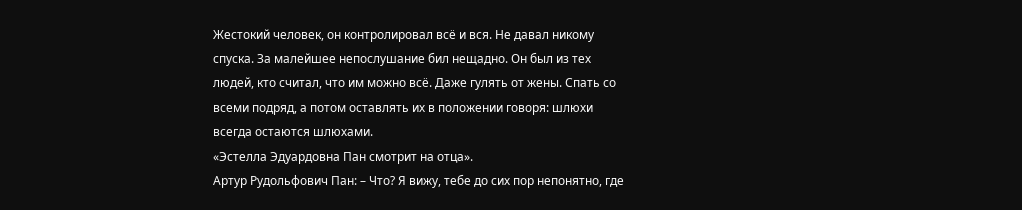Жестокий человек, он контролировал всё и вся. Не давал никому спуска. За малейшее непослушание бил нещадно. Он был из тех людей, кто считал, что им можно всё. Даже гулять от жены. Спать со всеми подряд, а потом оставлять их в положении говоря: шлюхи всегда остаются шлюхами.
«Эстелла Эдуардовна Пан смотрит на отца».
Артур Рудольфович Пан: – Что? Я вижу, тебе до сих пор непонятно, где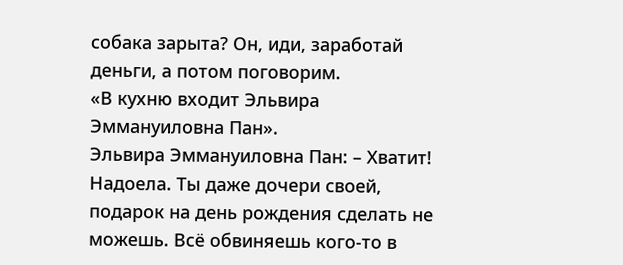собака зарыта? Он, иди, заработай деньги, а потом поговорим.
«В кухню входит Эльвира Эммануиловна Пан».
Эльвира Эммануиловна Пан: – Хватит! Надоела. Ты даже дочери своей, подарок на день рождения сделать не можешь. Всё обвиняешь кого-то в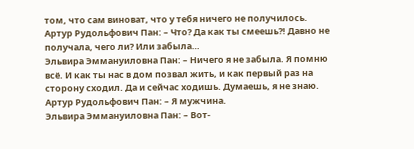том, что сам виноват, что у тебя ничего не получилось.
Артур Рудольфович Пан: – Что? Да как ты смеешь?! Давно не получала, чего ли? Или забыла…
Эльвира Эммануиловна Пан: – Ничего я не забыла. Я помню всё. И как ты нас в дом позвал жить, и как первый раз на сторону сходил. Да и сейчас ходишь. Думаешь, я не знаю.
Артур Рудольфович Пан: – Я мужчина.
Эльвира Эммануиловна Пан: – Вот-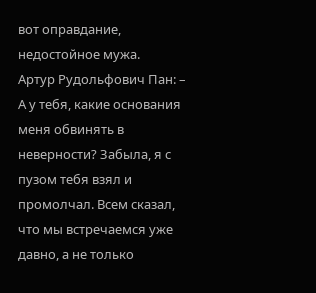вот оправдание, недостойное мужа.
Артур Рудольфович Пан: – А у тебя, какие основания меня обвинять в неверности? Забыла, я с пузом тебя взял и промолчал. Всем сказал, что мы встречаемся уже давно, а не только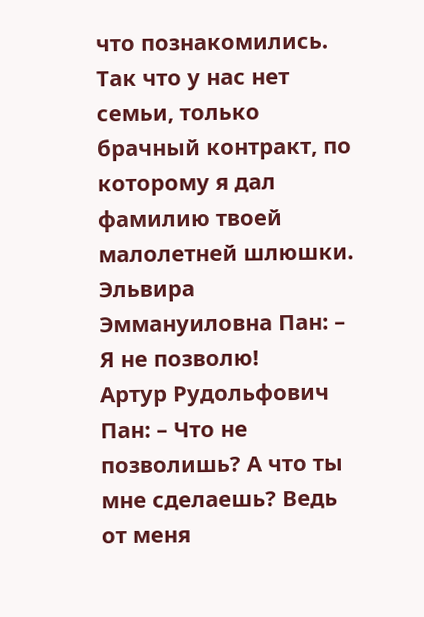что познакомились. Так что у нас нет семьи, только брачный контракт, по которому я дал фамилию твоей малолетней шлюшки.
Эльвира Эммануиловна Пан: – Я не позволю!
Артур Рудольфович Пан: – Что не позволишь? А что ты мне сделаешь? Ведь от меня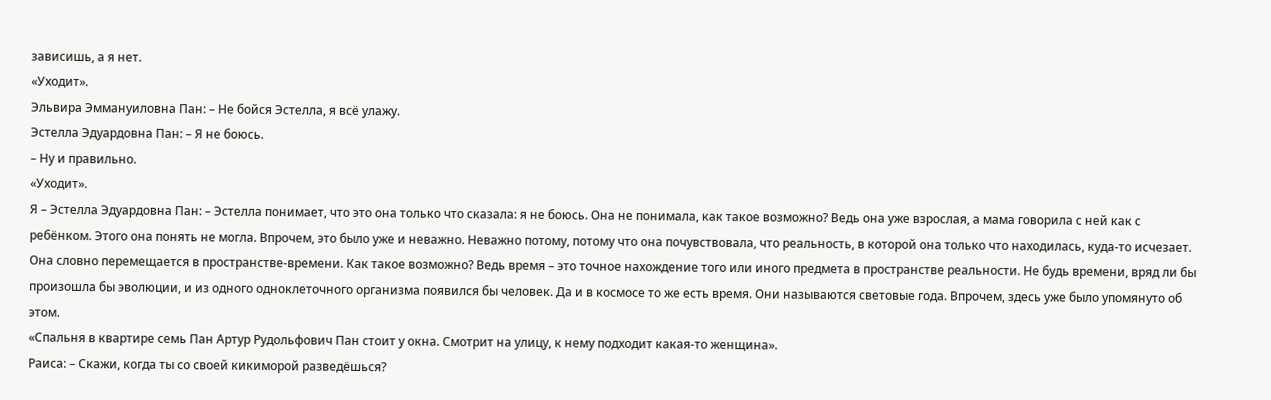зависишь, а я нет.
«Уходит».
Эльвира Эммануиловна Пан: – Не бойся Эстелла, я всё улажу.
Эстелла Эдуардовна Пан: – Я не боюсь.
– Ну и правильно.
«Уходит».
Я – Эстелла Эдуардовна Пан: – Эстелла понимает, что это она только что сказала: я не боюсь. Она не понимала, как такое возможно? Ведь она уже взрослая, а мама говорила с ней как с ребёнком. Этого она понять не могла. Впрочем, это было уже и неважно. Неважно потому, потому что она почувствовала, что реальность, в которой она только что находилась, куда-то исчезает. Она словно перемещается в пространстве-времени. Как такое возможно? Ведь время – это точное нахождение того или иного предмета в пространстве реальности. Не будь времени, вряд ли бы произошла бы эволюции, и из одного одноклеточного организма появился бы человек. Да и в космосе то же есть время. Они называются световые года. Впрочем, здесь уже было упомянуто об этом.
«Спальня в квартире семь Пан Артур Рудольфович Пан стоит у окна. Смотрит на улицу, к нему подходит какая-то женщина».
Раиса: – Скажи, когда ты со своей кикиморой разведёшься?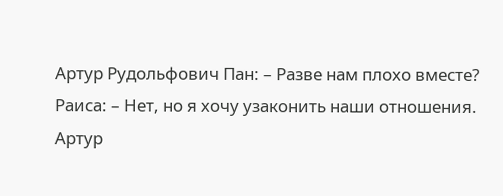Артур Рудольфович Пан: – Разве нам плохо вместе?
Раиса: – Нет, но я хочу узаконить наши отношения.
Артур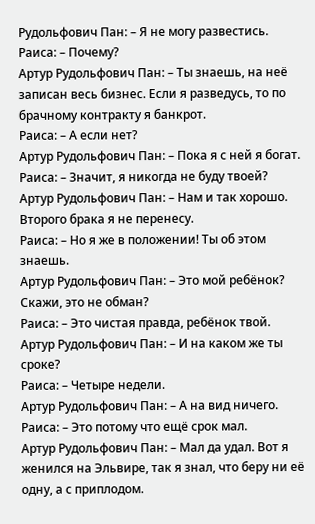Рудольфович Пан: – Я не могу развестись.
Раиса: – Почему?
Артур Рудольфович Пан: – Ты знаешь, на неё записан весь бизнес. Если я разведусь, то по брачному контракту я банкрот.
Раиса: – А если нет?
Артур Рудольфович Пан: – Пока я с ней я богат.
Раиса: – Значит, я никогда не буду твоей?
Артур Рудольфович Пан: – Нам и так хорошо. Второго брака я не перенесу.
Раиса: – Но я же в положении! Ты об этом знаешь.
Артур Рудольфович Пан: – Это мой ребёнок? Скажи, это не обман?
Раиса: – Это чистая правда, ребёнок твой.
Артур Рудольфович Пан: – И на каком же ты сроке?
Раиса: – Четыре недели.
Артур Рудольфович Пан: – А на вид ничего.
Раиса: – Это потому что ещё срок мал.
Артур Рудольфович Пан: – Мал да удал. Вот я женился на Эльвире, так я знал, что беру ни её одну, а с приплодом.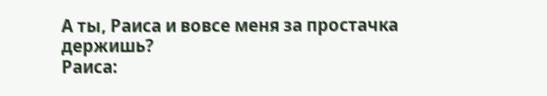А ты, Раиса и вовсе меня за простачка держишь?
Раиса: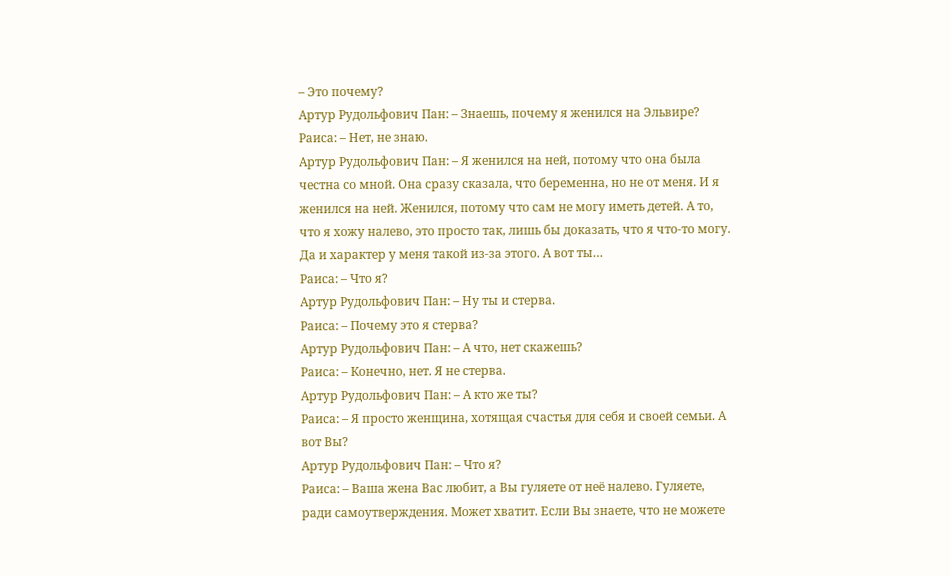– Это почему?
Артур Рудольфович Пан: – Знаешь, почему я женился на Эльвире?
Раиса: – Нет, не знаю.
Артур Рудольфович Пан: – Я женился на ней, потому что она была честна со мной. Она сразу сказала, что беременна, но не от меня. И я женился на ней. Женился, потому что сам не могу иметь детей. А то, что я хожу налево, это просто так, лишь бы доказать, что я что-то могу. Да и характер у меня такой из-за этого. А вот ты…
Раиса: – Что я?
Артур Рудольфович Пан: – Ну ты и стерва.
Раиса: – Почему это я стерва?
Артур Рудольфович Пан: – А что, нет скажешь?
Раиса: – Конечно, нет. Я не стерва.
Артур Рудольфович Пан: – А кто же ты?
Раиса: – Я просто женщина, хотящая счастья для себя и своей семьи. А вот Вы?
Артур Рудольфович Пан: – Что я?
Раиса: – Ваша жена Вас любит, а Вы гуляете от неё налево. Гуляете, ради самоутверждения. Может хватит. Если Вы знаете, что не можете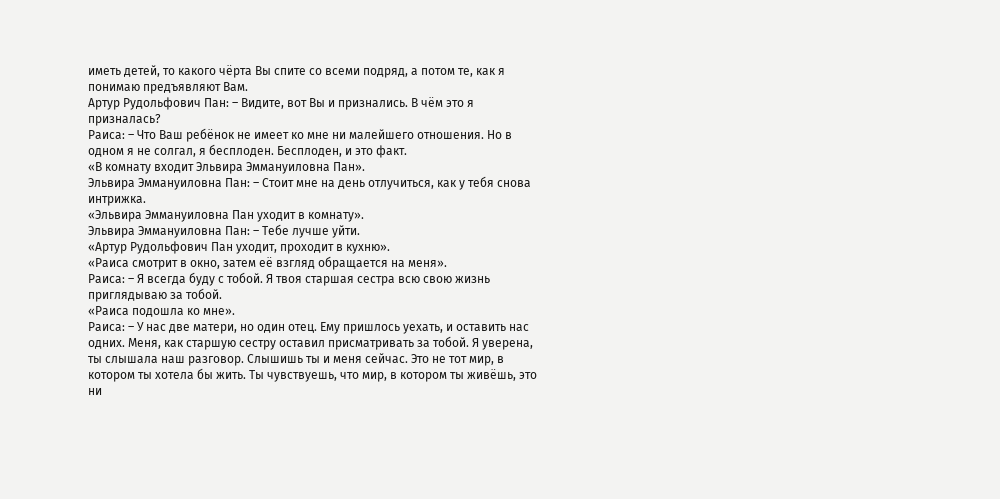иметь детей, то какого чёрта Вы спите со всеми подряд, а потом те, как я понимаю предъявляют Вам.
Артур Рудольфович Пан: – Видите, вот Вы и признались. В чём это я призналась?
Раиса: – Что Ваш ребёнок не имеет ко мне ни малейшего отношения. Но в одном я не солгал, я бесплоден. Бесплоден, и это факт.
«В комнату входит Эльвира Эммануиловна Пан».
Эльвира Эммануиловна Пан: – Стоит мне на день отлучиться, как у тебя снова интрижка.
«Эльвира Эммануиловна Пан уходит в комнату».
Эльвира Эммануиловна Пан: – Тебе лучше уйти.
«Артур Рудольфович Пан уходит, проходит в кухню».
«Раиса смотрит в окно, затем её взгляд обращается на меня».
Раиса: – Я всегда буду с тобой. Я твоя старшая сестра всю свою жизнь приглядываю за тобой.
«Раиса подошла ко мне».
Раиса: – У нас две матери, но один отец. Ему пришлось уехать, и оставить нас одних. Меня, как старшую сестру оставил присматривать за тобой. Я уверена, ты слышала наш разговор. Слышишь ты и меня сейчас. Это не тот мир, в котором ты хотела бы жить. Ты чувствуешь, что мир, в котором ты живёшь, это ни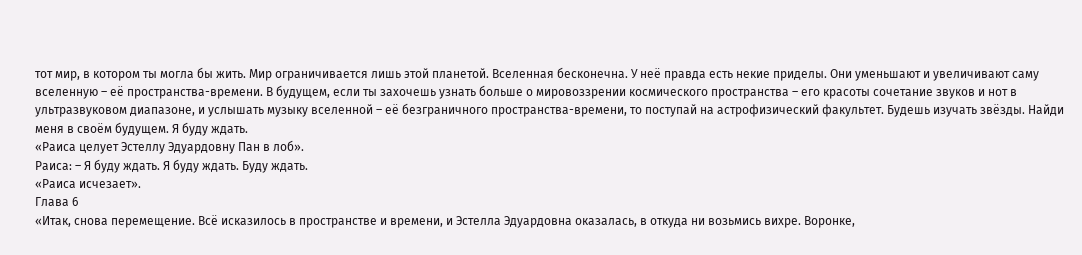тот мир, в котором ты могла бы жить. Мир ограничивается лишь этой планетой. Вселенная бесконечна. У неё правда есть некие приделы. Они уменьшают и увеличивают саму вселенную – её пространства-времени. В будущем, если ты захочешь узнать больше о мировоззрении космического пространства – его красоты сочетание звуков и нот в ультразвуковом диапазоне, и услышать музыку вселенной – её безграничного пространства-времени, то поступай на астрофизический факультет. Будешь изучать звёзды. Найди меня в своём будущем. Я буду ждать.
«Раиса целует Эстеллу Эдуардовну Пан в лоб».
Раиса: – Я буду ждать. Я буду ждать. Буду ждать.
«Раиса исчезает».
Глава 6
«Итак, снова перемещение. Всё исказилось в пространстве и времени, и Эстелла Эдуардовна оказалась, в откуда ни возьмись вихре. Воронке,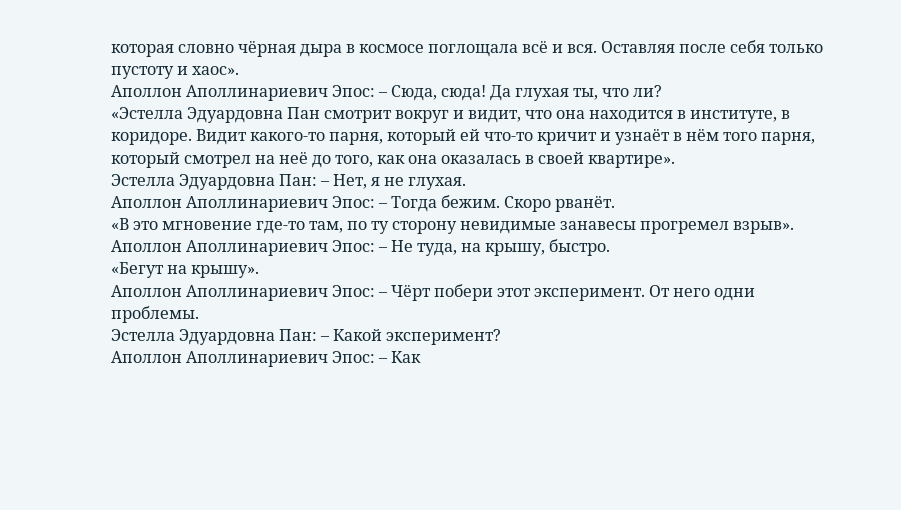которая словно чёрная дыра в космосе поглощала всё и вся. Оставляя после себя только пустоту и хаос».
Аполлон Аполлинариевич Эпос: – Сюда, сюда! Да глухая ты, что ли?
«Эстелла Эдуардовна Пан смотрит вокруг и видит, что она находится в институте, в коридоре. Видит какого-то парня, который ей что-то кричит и узнаёт в нём того парня, который смотрел на неё до того, как она оказалась в своей квартире».
Эстелла Эдуардовна Пан: – Нет, я не глухая.
Аполлон Аполлинариевич Эпос: – Тогда бежим. Скоро рванёт.
«В это мгновение где-то там, по ту сторону невидимые занавесы прогремел взрыв».
Аполлон Аполлинариевич Эпос: – Не туда, на крышу, быстро.
«Бегут на крышу».
Аполлон Аполлинариевич Эпос: – Чёрт побери этот эксперимент. От него одни проблемы.
Эстелла Эдуардовна Пан: – Какой эксперимент?
Аполлон Аполлинариевич Эпос: – Как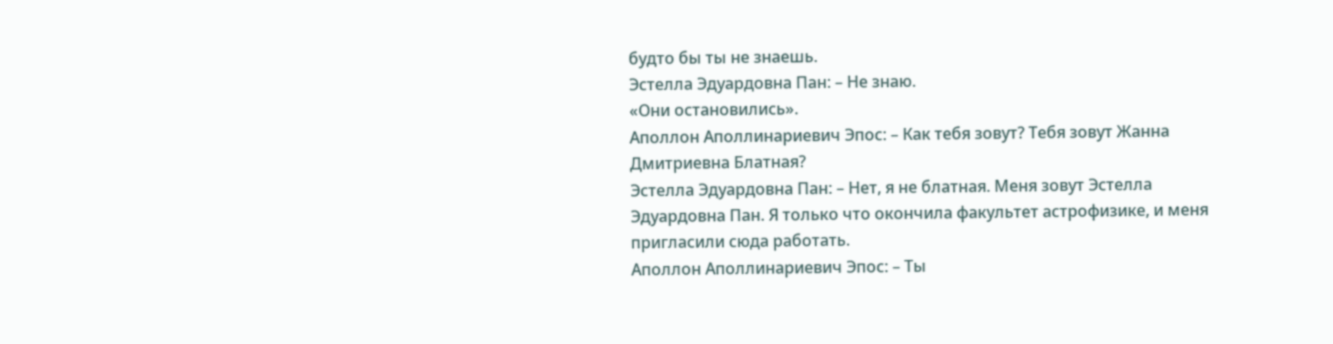будто бы ты не знаешь.
Эстелла Эдуардовна Пан: – Не знаю.
«Они остановились».
Аполлон Аполлинариевич Эпос: – Как тебя зовут? Тебя зовут Жанна Дмитриевна Блатная?
Эстелла Эдуардовна Пан: – Нет, я не блатная. Меня зовут Эстелла Эдуардовна Пан. Я только что окончила факультет астрофизике, и меня пригласили сюда работать.
Аполлон Аполлинариевич Эпос: – Ты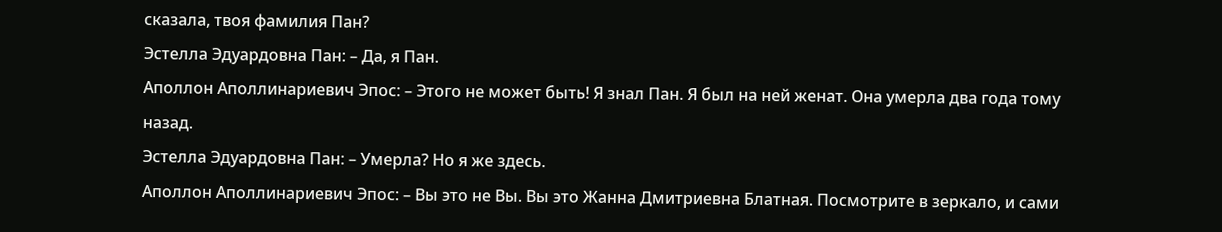сказала, твоя фамилия Пан?
Эстелла Эдуардовна Пан: – Да, я Пан.
Аполлон Аполлинариевич Эпос: – Этого не может быть! Я знал Пан. Я был на ней женат. Она умерла два года тому назад.
Эстелла Эдуардовна Пан: – Умерла? Но я же здесь.
Аполлон Аполлинариевич Эпос: – Вы это не Вы. Вы это Жанна Дмитриевна Блатная. Посмотрите в зеркало, и сами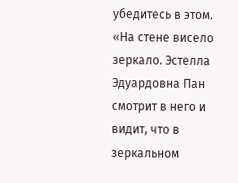убедитесь в этом.
«На стене висело зеркало. Эстелла Эдуардовна Пан смотрит в него и видит, что в зеркальном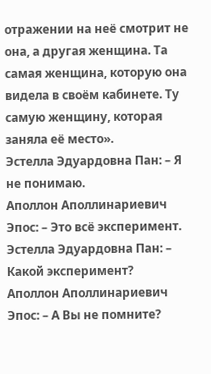отражении на неё смотрит не она, а другая женщина. Та самая женщина, которую она видела в своём кабинете. Ту самую женщину, которая заняла её место».
Эстелла Эдуардовна Пан: – Я не понимаю.
Аполлон Аполлинариевич Эпос: – Это всё эксперимент.
Эстелла Эдуардовна Пан: – Какой эксперимент?
Аполлон Аполлинариевич Эпос: – А Вы не помните?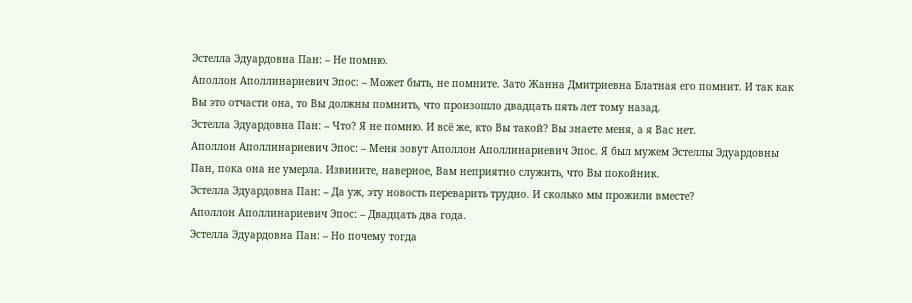Эстелла Эдуардовна Пан: – Не помню.
Аполлон Аполлинариевич Эпос: – Может быть, не помните. Зато Жанна Дмитриевна Блатная его помнит. И так как Вы это отчасти она, то Вы должны помнить, что произошло двадцать пять лет тому назад.
Эстелла Эдуардовна Пан: – Что? Я не помню. И всё же, кто Вы такой? Вы знаете меня, а я Вас нет.
Аполлон Аполлинариевич Эпос: – Меня зовут Аполлон Аполлинариевич Эпос. Я был мужем Эстеллы Эдуардовны Пан, пока она не умерла. Извините, наверное, Вам неприятно служить, что Вы покойник.
Эстелла Эдуардовна Пан: – Да уж, эту новость переварить трудно. И сколько мы прожили вместе?
Аполлон Аполлинариевич Эпос: – Двадцать два года.
Эстелла Эдуардовна Пан: – Но почему тогда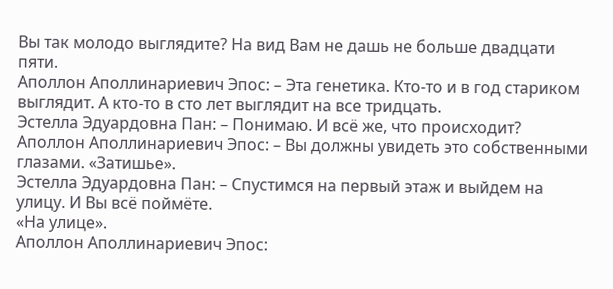Вы так молодо выглядите? На вид Вам не дашь не больше двадцати пяти.
Аполлон Аполлинариевич Эпос: – Эта генетика. Кто-то и в год стариком выглядит. А кто-то в сто лет выглядит на все тридцать.
Эстелла Эдуардовна Пан: – Понимаю. И всё же, что происходит?
Аполлон Аполлинариевич Эпос: – Вы должны увидеть это собственными глазами. «Затишье».
Эстелла Эдуардовна Пан: – Спустимся на первый этаж и выйдем на улицу. И Вы всё поймёте.
«На улице».
Аполлон Аполлинариевич Эпос: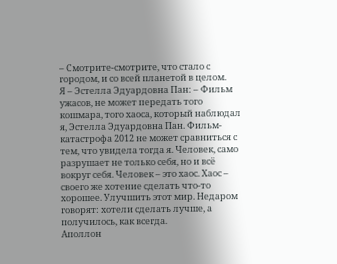– Смотрите-смотрите, что стало с городом, и со всей планетой в целом.
Я – Эстелла Эдуардовна Пан: – Фильм ужасов, не может передать того кошмара, того хаоса, который наблюдал я, Эстелла Эдуардовна Пан. Фильм-катастрофа 2012 не может сравниться с тем, что увидела тогда я. Человек, само разрушает не только себя, но и всё вокруг себя. Человек – это хаос. Хаос – своего же хотение сделать что-то хорошее. Улучшить этот мир. Недаром говорят: хотели сделать лучше, а получилось, как всегда.
Аполлон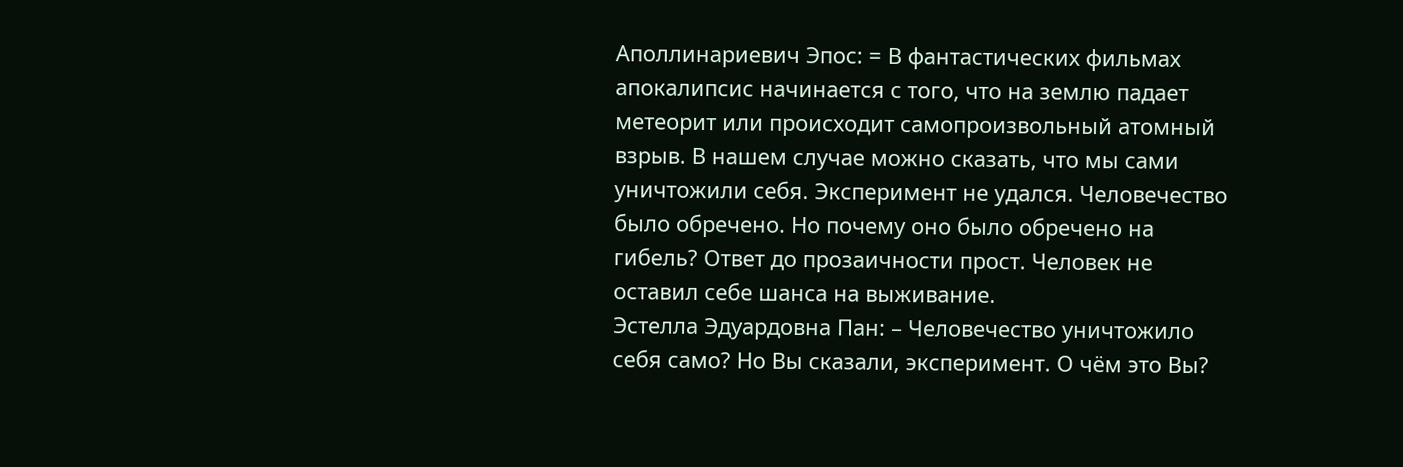Аполлинариевич Эпос: = В фантастических фильмах апокалипсис начинается с того, что на землю падает метеорит или происходит самопроизвольный атомный взрыв. В нашем случае можно сказать, что мы сами уничтожили себя. Эксперимент не удался. Человечество было обречено. Но почему оно было обречено на гибель? Ответ до прозаичности прост. Человек не оставил себе шанса на выживание.
Эстелла Эдуардовна Пан: – Человечество уничтожило себя само? Но Вы сказали, эксперимент. О чём это Вы?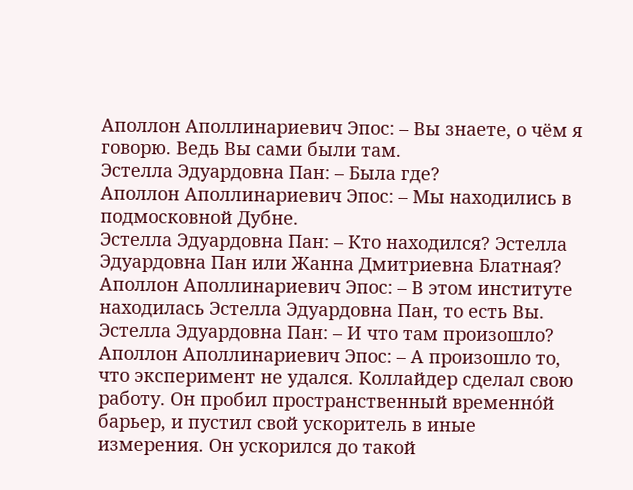Аполлон Аполлинариевич Эпос: – Вы знаете, о чём я говорю. Ведь Вы сами были там.
Эстелла Эдуардовна Пан: – Была где?
Аполлон Аполлинариевич Эпос: – Мы находились в подмосковной Дубне.
Эстелла Эдуардовна Пан: – Кто находился? Эстелла Эдуардовна Пан или Жанна Дмитриевна Блатная?
Аполлон Аполлинариевич Эпос: – В этом институте находилась Эстелла Эдуардовна Пан, то есть Вы.
Эстелла Эдуардовна Пан: – И что там произошло?
Аполлон Аполлинариевич Эпос: – А произошло то, что эксперимент не удался. Коллайдер сделал свою работу. Он пробил пространственный временно́й барьер, и пустил свой ускоритель в иные измерения. Он ускорился до такой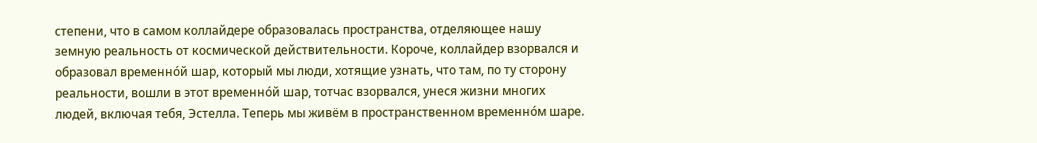степени, что в самом коллайдере образовалась пространства, отделяющее нашу земную реальность от космической действительности. Короче, коллайдер взорвался и образовал временно́й шар, который мы люди, хотящие узнать, что там, по ту сторону реальности, вошли в этот временно́й шар, тотчас взорвался, унеся жизни многих людей, включая тебя, Эстелла. Теперь мы живём в пространственном временно́м шаре.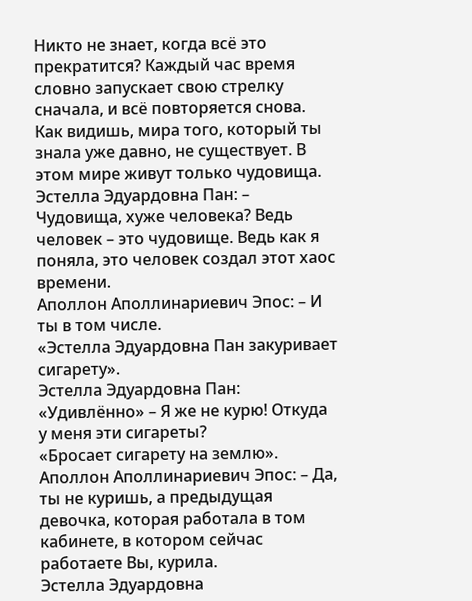Никто не знает, когда всё это прекратится? Каждый час время словно запускает свою стрелку сначала, и всё повторяется снова. Как видишь, мира того, который ты знала уже давно, не существует. В этом мире живут только чудовища.
Эстелла Эдуардовна Пан: – Чудовища, хуже человека? Ведь человек – это чудовище. Ведь как я поняла, это человек создал этот хаос времени.
Аполлон Аполлинариевич Эпос: – И ты в том числе.
«Эстелла Эдуардовна Пан закуривает сигарету».
Эстелла Эдуардовна Пан: «Удивлённо» – Я же не курю! Откуда у меня эти сигареты?
«Бросает сигарету на землю».
Аполлон Аполлинариевич Эпос: – Да, ты не куришь, а предыдущая девочка, которая работала в том кабинете, в котором сейчас работаете Вы, курила.
Эстелла Эдуардовна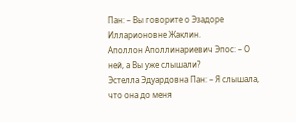Пан: – Вы говорите о Эзадоре Илларионовне Жаклин.
Аполлон Аполлинариевич Эпос: – О ней, а Вы уже слышали?
Эстелла Эдуардовна Пан: – Я слышала, что она до меня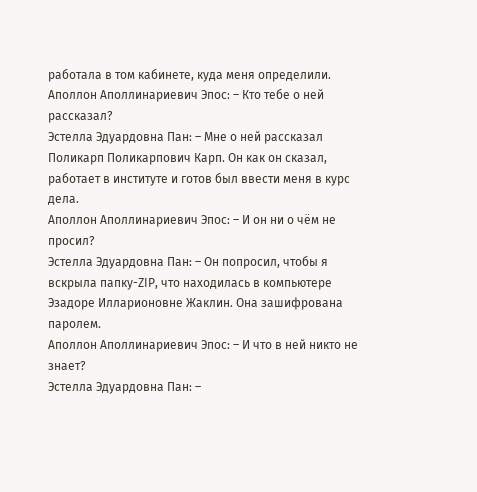работала в том кабинете, куда меня определили.
Аполлон Аполлинариевич Эпос: – Кто тебе о ней рассказал?
Эстелла Эдуардовна Пан: – Мне о ней рассказал Поликарп Поликарпович Карп. Он как он сказал, работает в институте и готов был ввести меня в курс дела.
Аполлон Аполлинариевич Эпос: – И он ни о чём не просил?
Эстелла Эдуардовна Пан: – Он попросил, чтобы я вскрыла папку-ZIP, что находилась в компьютере Эзадоре Илларионовне Жаклин. Она зашифрована паролем.
Аполлон Аполлинариевич Эпос: – И что в ней никто не знает?
Эстелла Эдуардовна Пан: –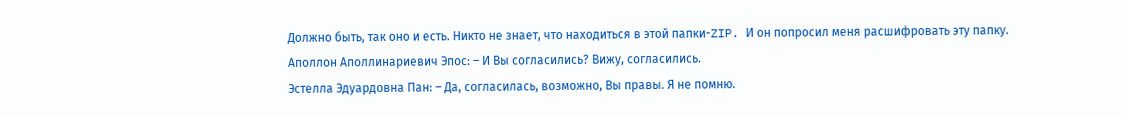Должно быть, так оно и есть. Никто не знает, что находиться в этой папки-ZIP. И он попросил меня расшифровать эту папку.
Аполлон Аполлинариевич Эпос: – И Вы согласились? Вижу, согласились.
Эстелла Эдуардовна Пан: – Да, согласилась, возможно, Вы правы. Я не помню.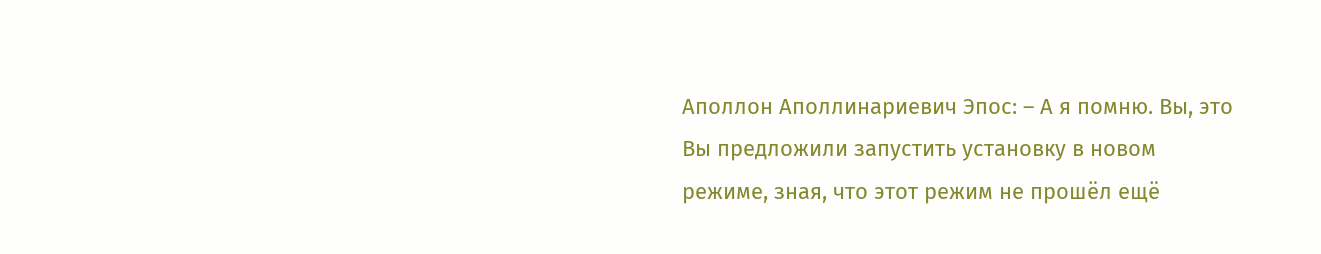Аполлон Аполлинариевич Эпос: – А я помню. Вы, это Вы предложили запустить установку в новом режиме, зная, что этот режим не прошёл ещё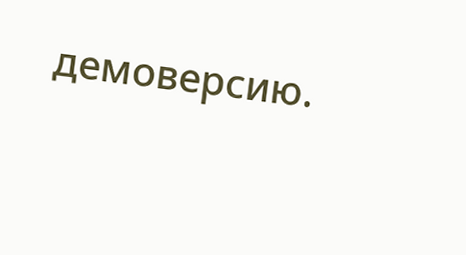демоверсию.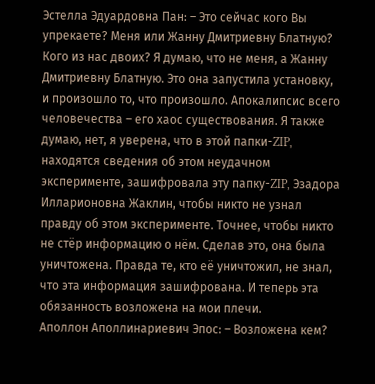Эстелла Эдуардовна Пан: – Это сейчас кого Вы упрекаете? Меня или Жанну Дмитриевну Блатную? Кого из нас двоих? Я думаю, что не меня, а Жанну Дмитриевну Блатную. Это она запустила установку, и произошло то, что произошло. Апокалипсис всего человечества – его хаос существования. Я также думаю, нет, я уверена, что в этой папки-ZIP, находятся сведения об этом неудачном эксперименте, зашифровала эту папку-ZIP, Эзадора Илларионовна Жаклин, чтобы никто не узнал правду об этом эксперименте. Точнее, чтобы никто не стёр информацию о нём. Сделав это, она была уничтожена. Правда те, кто её уничтожил, не знал, что эта информация зашифрована. И теперь эта обязанность возложена на мои плечи.
Аполлон Аполлинариевич Эпос: – Возложена кем?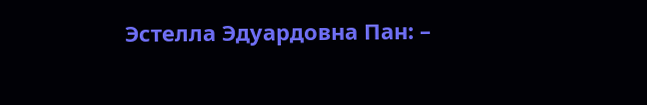Эстелла Эдуардовна Пан: –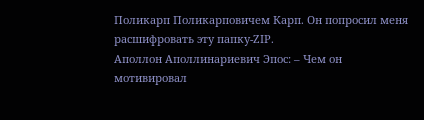Поликарп Поликарповичем Карп. Он попросил меня расшифровать эту папку-ZIP.
Аполлон Аполлинариевич Эпос: – Чем он мотивировал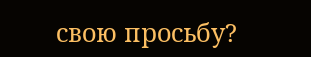свою просьбу?